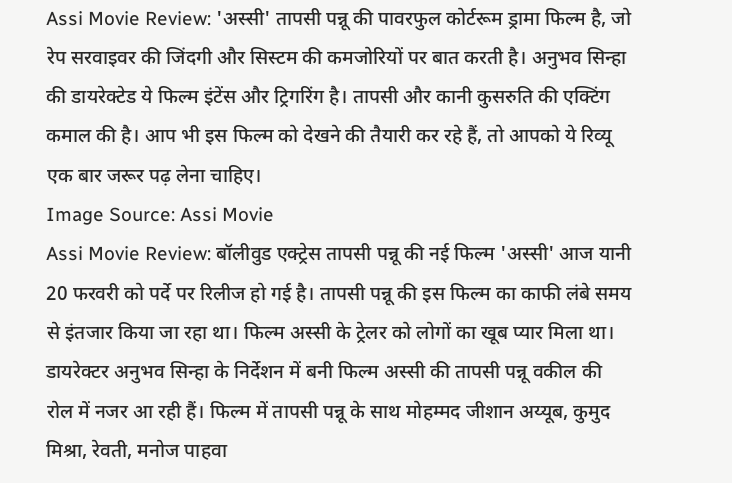Assi Movie Review: 'अस्सी' तापसी पन्नू की पावरफुल कोर्टरूम ड्रामा फिल्म है, जो रेप सरवाइवर की जिंदगी और सिस्टम की कमजोरियों पर बात करती है। अनुभव सिन्हा की डायरेक्टेड ये फिल्म इंटेंस और ट्रिगरिंग है। तापसी और कानी कुसरुति की एक्टिंग कमाल की है। आप भी इस फिल्म को देखने की तैयारी कर रहे हैं, तो आपको ये रिव्यू एक बार जरूर पढ़ लेना चाहिए।
Image Source: Assi Movie
Assi Movie Review: बॉलीवुड एक्ट्रेस तापसी पन्नू की नई फिल्म 'अस्सी' आज यानी 20 फरवरी को पर्दे पर रिलीज हो गई है। तापसी पन्नू की इस फिल्म का काफी लंबे समय से इंतजार किया जा रहा था। फिल्म अस्सी के ट्रेलर को लोगों का खूब प्यार मिला था। डायरेक्टर अनुभव सिन्हा के निर्देशन में बनी फिल्म अस्सी की तापसी पन्नू वकील की रोल में नजर आ रही हैं। फिल्म में तापसी पन्नू के साथ मोहम्मद जीशान अय्यूब, कुमुद मिश्रा, रेवती, मनोज पाहवा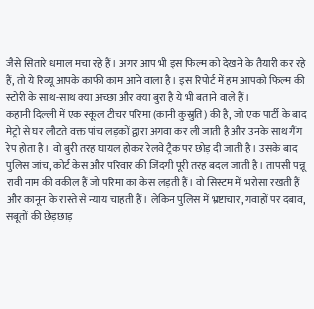जैसे सितारे धमाल मचा रहे हैं। अगर आप भी इस फिल्म को देखने के तैयारी कर रहे हैं, तो ये रिव्यू आपके काफी काम आने वाला है। इस रिपोर्ट में हम आपको फिल्म की स्टोरी के साथ-साथ क्या अच्छा और क्या बुरा है ये भी बताने वाले हैं।
कहानी दिल्ली में एक स्कूल टीचर परिमा (कानी कुस्रुति) की है, जो एक पार्टी के बाद मेट्रो से घर लौटते वक्त पांच लड़कों द्वारा अगवा कर ली जाती है और उनके साथ गैंग रेप होता है। वो बुरी तरह घायल होकर रेलवे ट्रैक पर छोड़ दी जाती है। उसके बाद पुलिस जांच, कोर्ट केस और परिवार की जिंदगी पूरी तरह बदल जाती है। तापसी पन्नू रावी नाम की वकील हैं जो परिमा का केस लड़ती हैं। वो सिस्टम में भरोसा रखती हैं और कानून के रास्ते से न्याय चाहती हैं। लेकिन पुलिस में भ्रष्टाचार, गवाहों पर दबाव, सबूतों की छेड़छाड़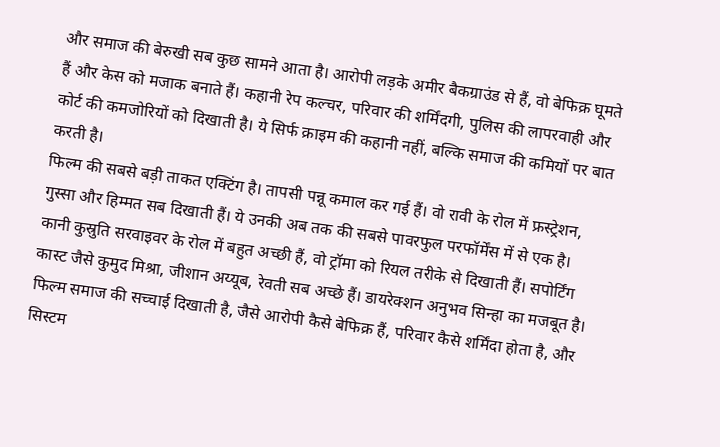और समाज की बेरुखी सब कुछ सामने आता है। आरोपी लड़के अमीर बैकग्राउंड से हैं, वो बेफिक्र घूमते हैं और केस को मजाक बनाते हैं। कहानी रेप कल्चर, परिवार की शर्मिंदगी, पुलिस की लापरवाही और कोर्ट की कमजोरियों को दिखाती है। ये सिर्फ क्राइम की कहानी नहीं, बल्कि समाज की कमियों पर बात करती है।
फिल्म की सबसे बड़ी ताकत एक्टिंग है। तापसी पन्नू कमाल कर गई हैं। वो रावी के रोल में फ्रस्ट्रेशन, गुस्सा और हिम्मत सब दिखाती हैं। ये उनकी अब तक की सबसे पावरफुल परफॉर्मेंस में से एक है। कानी कुस्रुति सरवाइवर के रोल में बहुत अच्छी हैं, वो ट्रॉमा को रियल तरीके से दिखाती हैं। सपोर्टिंग कास्ट जैसे कुमुद मिश्रा, जीशान अय्यूब, रेवती सब अच्छे हैं। डायरेक्शन अनुभव सिन्हा का मजबूत है। फिल्म समाज की सच्चाई दिखाती है, जैसे आरोपी कैसे बेफिक्र हैं, परिवार कैसे शर्मिंदा होता है, और सिस्टम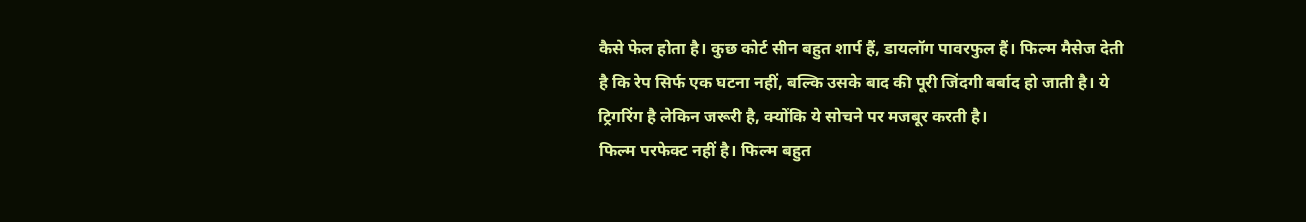कैसे फेल होता है। कुछ कोर्ट सीन बहुत शार्प हैं, डायलॉग पावरफुल हैं। फिल्म मैसेज देती है कि रेप सिर्फ एक घटना नहीं, बल्कि उसके बाद की पूरी जिंदगी बर्बाद हो जाती है। ये ट्रिगरिंग है लेकिन जरूरी है, क्योंकि ये सोचने पर मजबूर करती है।
फिल्म परफेक्ट नहीं है। फिल्म बहुत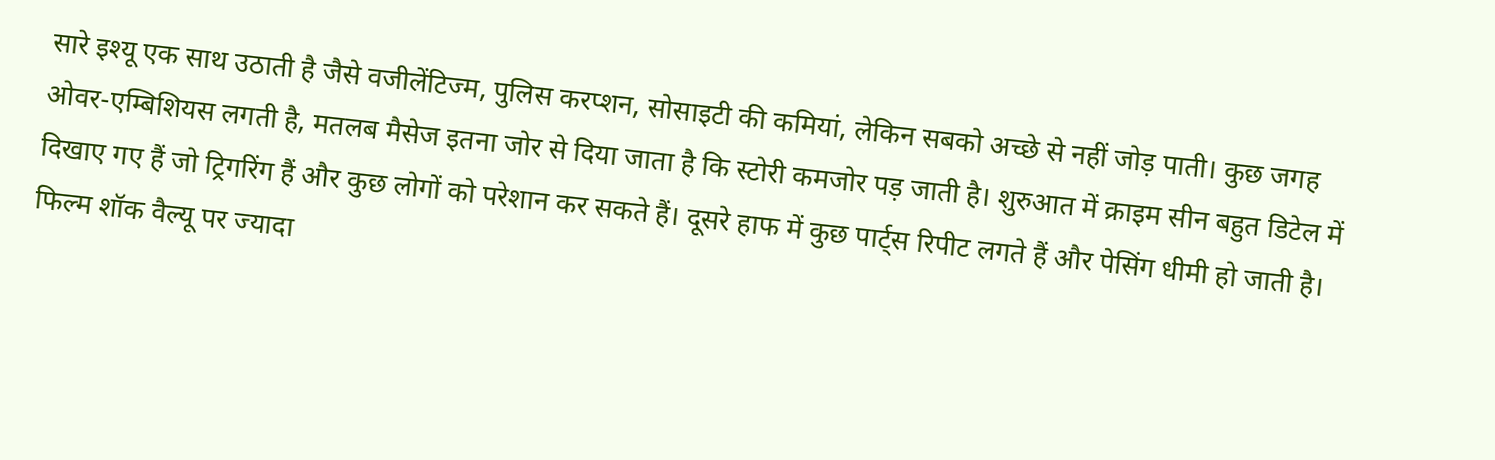सारे इश्यू एक साथ उठाती है जैसे वजीलेंटिज्म, पुलिस करप्शन, सोसाइटी की कमियां, लेकिन सबको अच्छे से नहीं जोड़ पाती। कुछ जगह ओवर-एम्बिशियस लगती है, मतलब मैसेज इतना जोर से दिया जाता है कि स्टोरी कमजोर पड़ जाती है। शुरुआत में क्राइम सीन बहुत डिटेल में दिखाए गए हैं जो ट्रिगरिंग हैं और कुछ लोगों को परेशान कर सकते हैं। दूसरे हाफ में कुछ पार्ट्स रिपीट लगते हैं और पेसिंग धीमी हो जाती है। फिल्म शॉक वैल्यू पर ज्यादा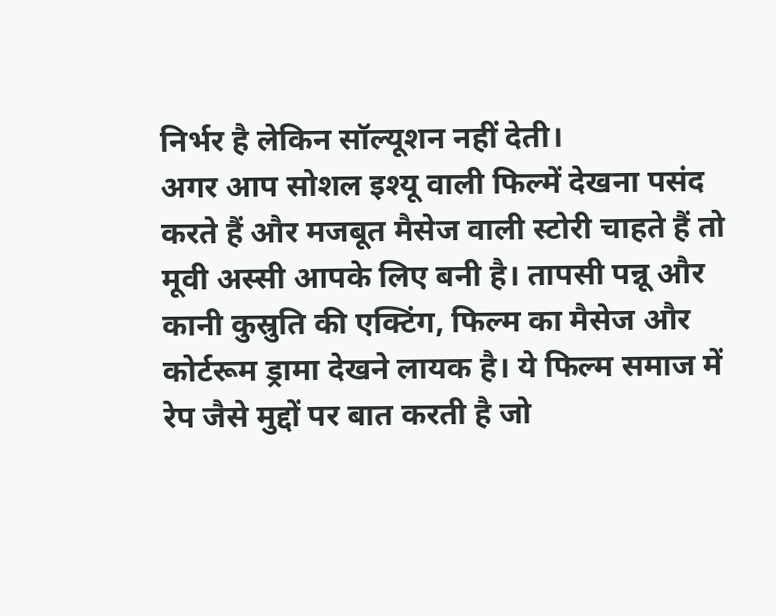निर्भर है लेकिन सॉल्यूशन नहीं देती।
अगर आप सोशल इश्यू वाली फिल्में देखना पसंद करते हैं और मजबूत मैसेज वाली स्टोरी चाहते हैं तो मूवी अस्सी आपके लिए बनी है। तापसी पन्नू और कानी कुस्रुति की एक्टिंग, फिल्म का मैसेज और कोर्टरूम ड्रामा देखने लायक है। ये फिल्म समाज में रेप जैसे मुद्दों पर बात करती है जो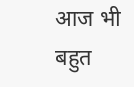आज भी बहुत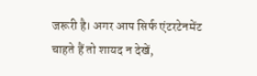जरूरी है। अगर आप सिर्फ एंटरटेनमेंट चाहते हैं तो शायद न देखें,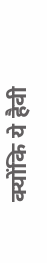क्योंकि ये हैवी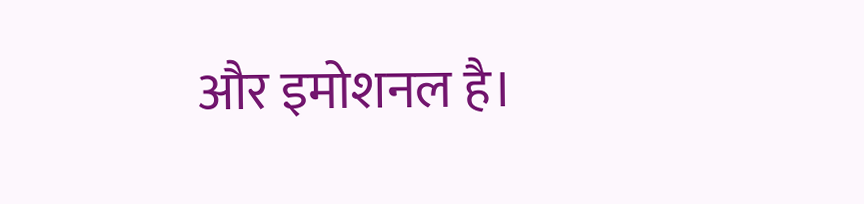और इमोशनल है।